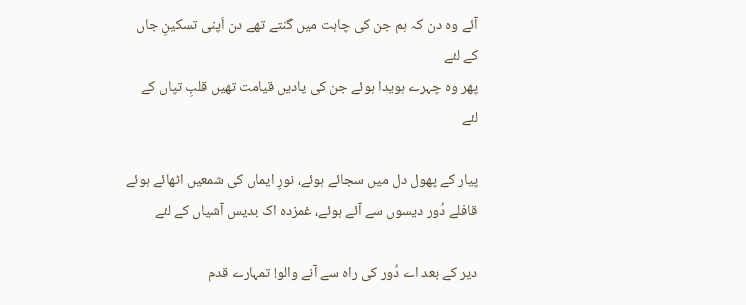آئے وہ دن کہ ہم جن کی چاہت میں گنتے تھے دن اَپنی تسکینِ جاں کے لئے
پھر وہ چہرے ہویدا ہوئے جن کی یادیں قیامت تھیں قلبِ تپاں کے لئے

پیار کے پھول دل میں سجائے ہوئے، نورِ ایماں کی شمعیں اٹھائے ہوئے
قافلے دُور دیسوں سے آئے ہوئے، غمزدہ اک بدیس آشیاں کے لئے

دیر کے بعد اے دُور کی راہ سے آنے والو! تمہارے قدم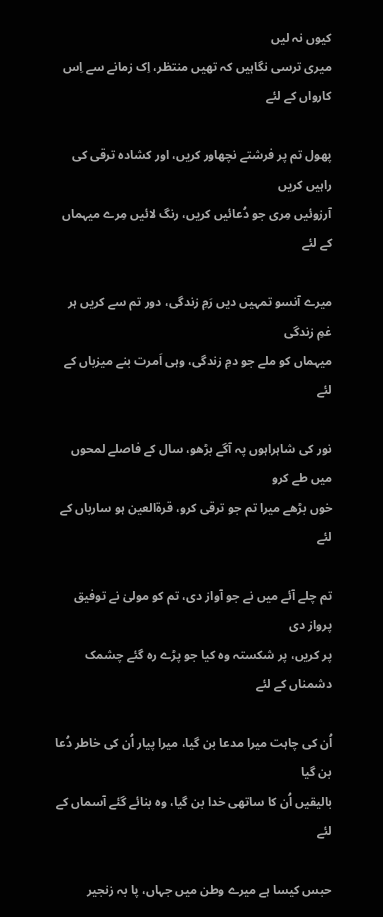کیوں نہ لیں
میری ترسی نگاہیں کہ تھیں منتظر، اِک زمانے سے اِس کارواں کے لئے

پھول تم پر فرشتے نچھاور کریں، اور کشادہ ترقی کی راہیں کریں
آرزوئیں مِری جو دُعائیں کریں، رنگ لائیں مِرے میہماں کے لئے

میرے آنسو تمہیں دیں رَمِ زندگی، دور تم سے کریں ہر غمِ زندگی
میہماں کو ملے جو دمِ زندگی، وہی اَمرت بنے میزباں کے لئے

نور کی شاہراہوں پہ آگے بڑھو، سال کے فاصلے لمحوں میں طے کرو
خوں بڑھے میرا تم جو ترقی کرو، قرۃالعین ہو سارباں کے لئے

تم چلے آئے میں نے جو آواز دی، تم کو مولیٰ نے توفیق پرواز دی
پر کریں، پر شکستہ وہ کیا جو پڑے رہ گئے چشمک دشمناں کے لئے

اُن کی چاہت میرا مدعا بن گیا، میرا پیار اُن کی خاطر دُعا بن گیا
بالیقیں اُن کا ساتھی خدا بن گیا، وہ بنائے گئے آسماں کے لئے

حبس کیسا ہے میرے وطن میں جہاں، پا بہ زنجیر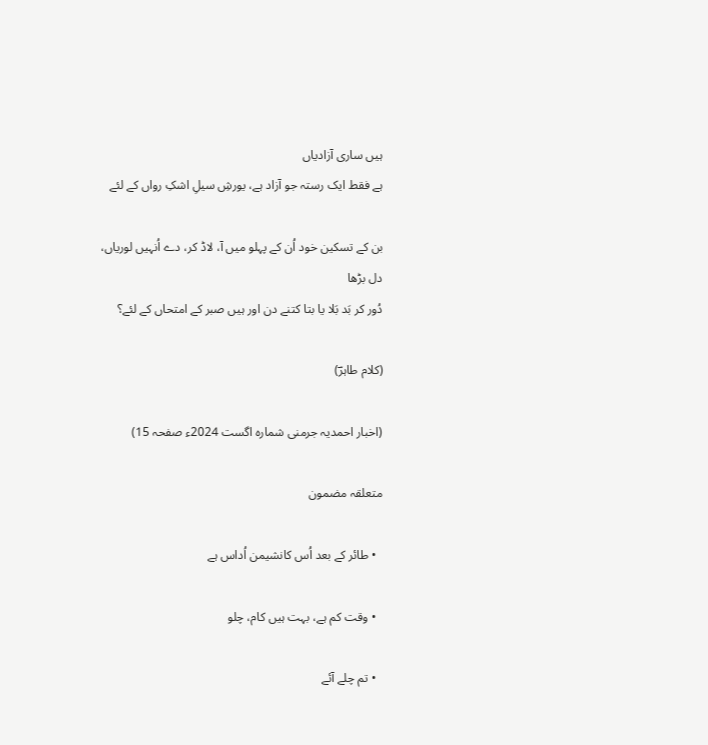ہیں ساری آزادیاں
ہے فقط ایک رستہ جو آزاد ہے، یورشِ سیلِ اشکِ رواں کے لئے

بن کے تسکین خود اُن کے پہلو میں آ، لاڈ کر، دے اُنہیں لوریاں، دل بڑھا
دُور کر بَد بَلا یا بتا کتنے دن اور ہیں صبر کے امتحاں کے لئے؟

(کلام طاہرؔ)

(اخبار احمدیہ جرمنی شمارہ اگست 2024ء صفحہ 15)

متعلقہ مضمون

  • طائر کے بعد اُس کانشیمن اُداس ہے

  • وقت کم ہے، بہت ہیں کام، چلو

  • تم چلے آئے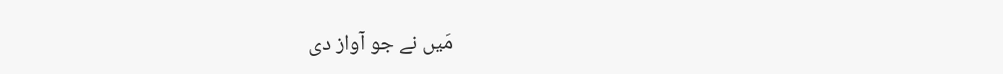مَیں نے جو آواز دی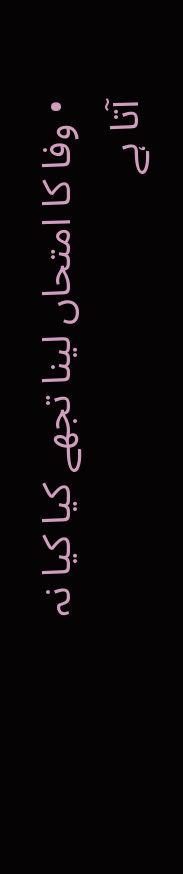• وفا کا امتحاں لینا تجھے کیا کیا نہ آتا ہے